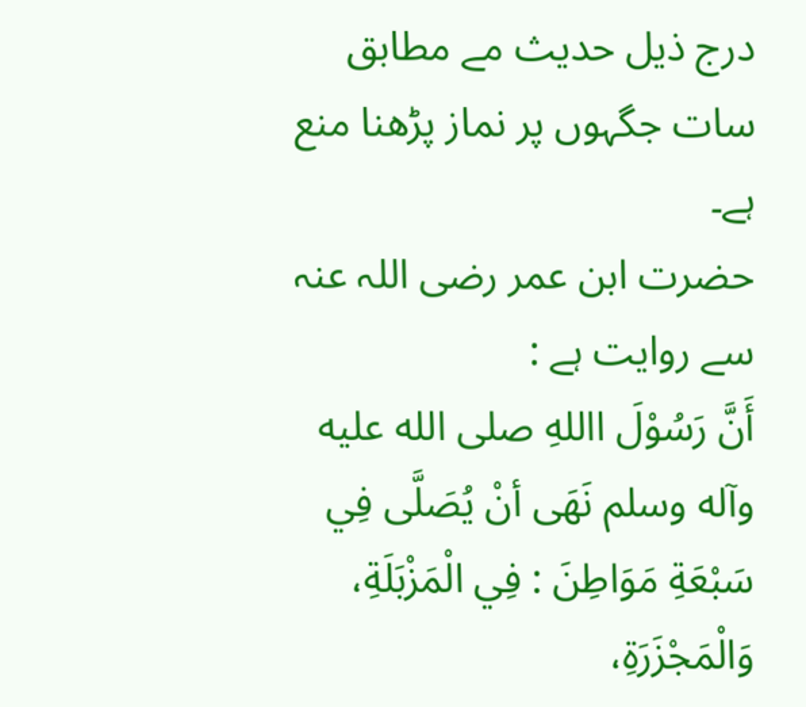درج ذیل حدیث مے مطابق سات جگہوں پر نماز پڑھنا منع ہے۔
حضرت ابن عمر رضی اللہ عنہ سے روایت ہے :
أَنَّ رَسُوْلَ االلهِ صلی الله عليه وآله وسلم نَهَی أنْ يُصَلَّی فِي سَبْعَةِ مَوَاطِنَ : فِي الْمَزْبَلَةِ، وَالْمَجْزَرَةِ،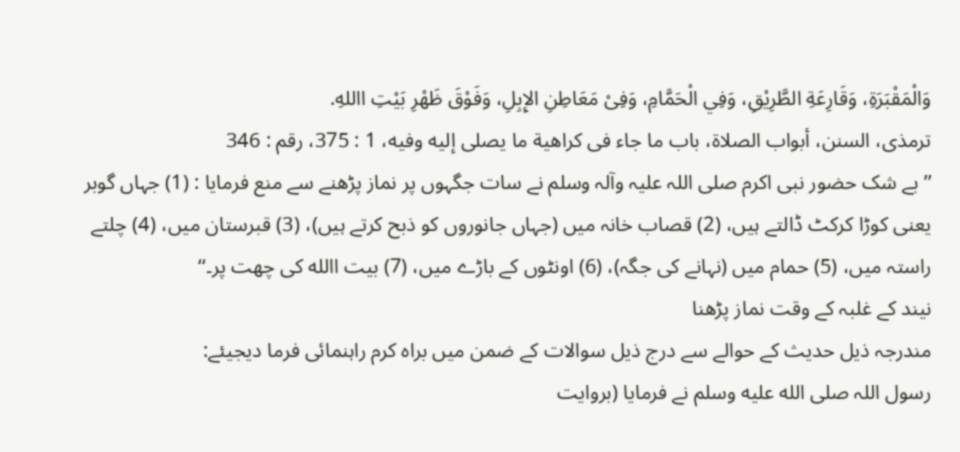وَالْمَقْبَرَةِ، وَقَارِعَةِ الطَّرِيْقِ، وَفِي الْحَمَّامِ، وَفِیْ مَعَاطِنِ الإِبِلِ، وَفَوْقَ ظَهْرِ بَيْتِ االلهِ.
ترمذی، السنن، أبواب الصلاة، باب ما جاء فی کراهية ما يصلی إليه وفيه، 1 : 375، رقم : 346
’’بے شک حضور نبی اکرم صلی اللہ علیہ وآلہ وسلم نے سات جگہوں پر نماز پڑھنے سے منع فرمایا : (1) جہاں گوبر یعنی کوڑا کرکٹ ڈالتے ہیں، (2) قصاب خانہ میں (جہاں جانوروں کو ذبح کرتے ہیں)، (3) قبرستان میں، (4) چلتے راستہ میں، (5) حمام میں (نہانے کی جگہ)، (6) اونٹوں کے باڑے میں، (7) بیت االله کی چھت پر۔‘‘
نیند کے غلبہ کے وقت نماز پڑھنا
مندرجہ ذیل حدیث کے حوالے سے درج ذیل سوالات کے ضمن میں براہ کرم راہنمائی فرما دیجیئے:
رسول اللہ صلى الله عليه وسلم نے فرمایا (بروایت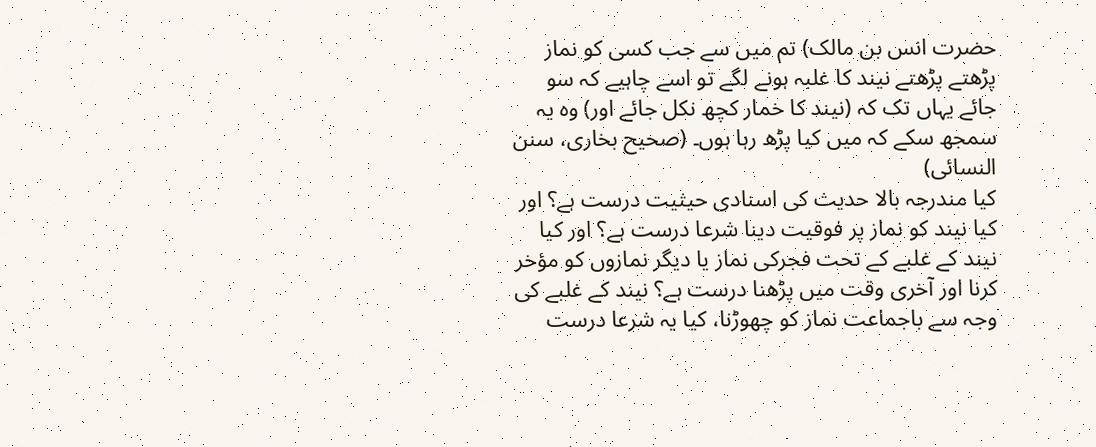حضرت انس بن مالک) تم میں سے جب کسی کو نماز پڑھتے پڑھتے نیند کا غلبہ ہونے لگے تو اسے چاہیے کہ سو جائے یہاں تک کہ (نیند کا خمار کچھ نکل جائے اور) وہ یہ سمجھ سکے کہ میں کیا پڑھ رہا ہوں۔ (صحیح بخاری، سنن النسائی)
کیا مندرجہ بالا حدیث کی اسنادی حیثیت درست ہے؟ اور کیا نیند کو نماز پر فوقیت دینا شرعا درست ہے؟ اور کیا نیند کے غلبے کے تحت فجرکی نماز یا دیگر نمازوں کو مؤخر کرنا اور آخری وقت میں پڑھنا درست ہے؟ نیند کے غلبے کی وجہ سے باجماعت نماز کو چھوڑنا، کیا یہ شرعا درست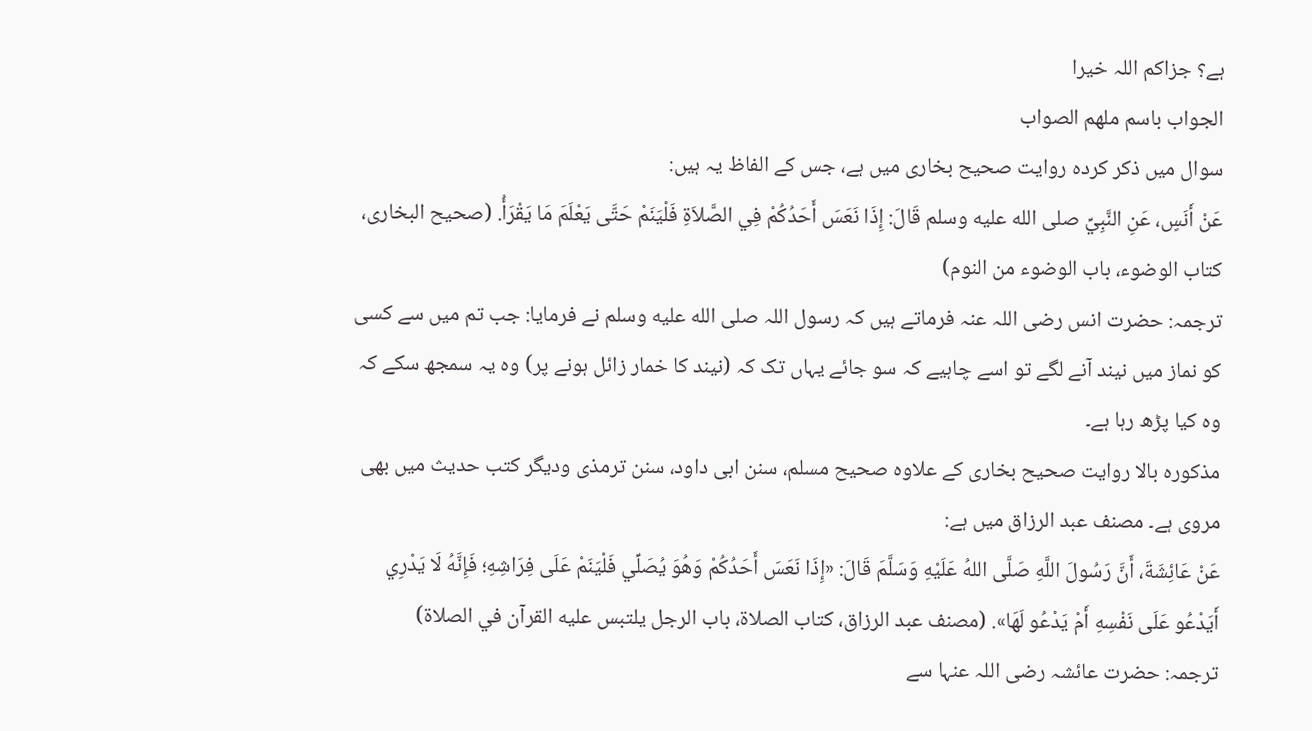ہے؟ جزاکم اللہ خیرا
الجواب باسم ملهم الصواب
سوال میں ذکر کردہ روایت صحیح بخاری میں ہے، جس کے الفاظ یہ ہیں:
عَنْ أَنَسٍ، عَنِ النَّبِيِّ صلى الله عليه وسلم قَالَ: إِذَا نَعَسَ أَحَدُكُمْ فِي الصَّلاَةِ فَلْيَنَمْ حَتَّى يَعْلَمَ مَا يَقْرَأُ. (صحیح البخاری، کتاب الوضوء، باب الوضوء من النوم)
ترجمہ: حضرت انس رضی اللہ عنہ فرماتے ہیں کہ رسول اللہ صلى الله عليه وسلم نے فرمایا: جب تم میں سے کسی کو نماز میں نیند آنے لگے تو اسے چاہیے کہ سو جائے یہاں تک کہ (نیند کا خمار زائل ہونے پر) وہ یہ سمجھ سکے کہ وہ کیا پڑھ رہا ہے۔
مذکورہ بالا روایت صحیح بخاری کے علاوہ صحیح مسلم، سنن ابی داود، سنن ترمذی ودیگر کتب حدیث میں بھی مروی ہے۔ مصنف عبد الرزاق میں ہے:
عَنْ عَائِشَةَ، أَنَّ رَسُولَ اللَّهِ صَلَّى اللهُ عَلَيْهِ وَسَلَّمَ قَالَ: «إِذَا نَعَسَ أَحَدُكُمْ وَهُوَ يُصَلِّي فَلْيَنَمْ عَلَى فِرَاشِهِ؛ فَإِنَّهُ لَا يَدْرِي أَيَدْعُو عَلَى نَفْسِهِ أَمْ يَدْعُو لَهَا». (مصنف عبد الرزاق، كتاب الصلاة، باب الرجل يلتبس عليه القرآن في الصلاة)
ترجمہ: حضرت عائشہ رضی اللہ عنہا سے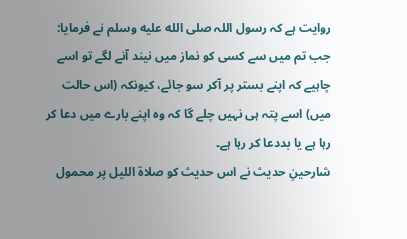روایت ہے کہ رسول اللہ صلى الله عليه وسلم نے فرمایا: جب تم میں سے کسی کو نماز میں نیند آنے لگے تو اسے چاہیے کہ اپنے بستر پر آکر سو جائے، کیونکہ (اس حالت میں) اسے پتہ ہی نہیں چلے گا کہ وہ اپنے بارے میں دعا کر رہا ہے یا بددعا کر رہا ہے۔
شارحینِ حدیث نے اس حدیث کو صلاۃ اللیل پر محمول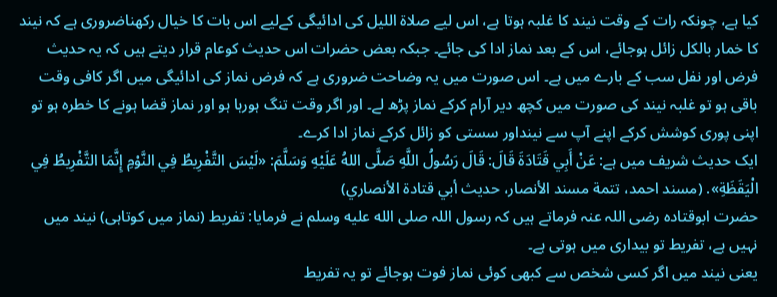کیا ہے، چونکہ رات کے وقت نیند کا غلبہ ہوتا ہے، اس لیے صلاۃ اللیل کی ادائیگی کےلیے اس بات کا خیال رکھناضروری ہے کہ نیند کا خمار بالکل زائل ہوجائے، اس کے بعد نماز ادا کی جائے۔ جبکہ بعض حضرات اس حدیث کوعام قرار دیتے ہیں کہ یہ حدیث فرض اور نفل سب کے بارے میں ہے۔ اس صورت میں یہ وضاحت ضروری ہے کہ فرض نماز کی ادائیگی میں اگر کافی وقت باقی ہو تو غلبہ نیند کی صورت میں کچھ دیر آرام کرکے نماز پڑھ لے۔ اور اگر وقت تنگ ہورہا ہو اور نماز قضا ہونے کا خطرہ ہو تو اپنی پوری کوشش کرکے اپنے آپ سے نینداور سستی کو زائل کرکے نماز ادا کرے۔
ایک حدیث شریف میں ہے: عَنْ أَبِي قَتَادَةَ قَالَ: قَالَ رَسُولُ اللَّهِ صَلَّى اللهُ عَلَيْهِ وَسَلَّمَ: «لَيْسَ التَّفْرِيطُ فِي النَّوْمِ إِنَّمَا التَّفْرِيطُ فِي الْيَقَظَةِ». (مسند احمد، تتمة مسند الأنصار، حديث أبي قتادة الأنصاري)
حضرت ابوقتادہ رضی اللہ عنہ فرماتے ہیں کہ رسول اللہ صلى الله عليه وسلم نے فرمایا: تفریط (نماز میں کوتاہی) نیند میں نہیں ہے، تفریط تو بیداری میں ہوتی ہے۔
یعنی نیند میں اگر کسی شخص سے کبھی کوئی نماز فوت ہوجائے تو یہ تفریط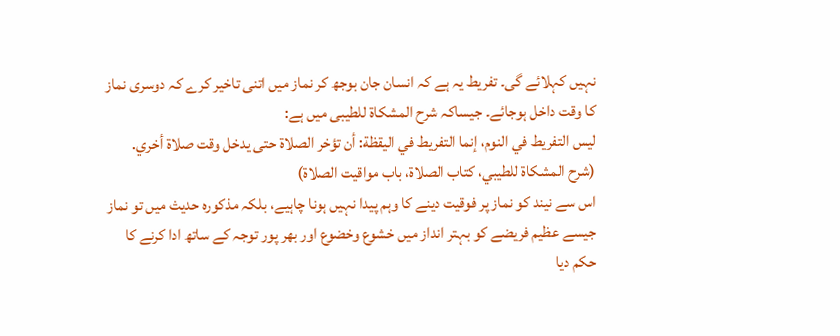نہیں کہلائے گی۔ تفریط یہ ہے کہ انسان جان بوجھ کر نماز میں اتنی تاخیر کرے کہ دوسری نماز کا وقت داخل ہوجائے۔ جیساکہ شرح المشکاۃ للطیبی میں ہے:
ليس التفريط في النوم، إنما التفريط في اليقظة: أن تؤخر الصلاة حتى يدخل وقت صلاة أخري. (شرح المشكاة للطيبي، كتاب الصلاة، باب مواقيت الصلاة)
اس سے نیند کو نماز پر فوقیت دینے کا وہم پیدا نہیں ہونا چاہیے، بلکہ مذکورہ حدیث میں تو نماز جیسے عظیم فریضے کو بہتر انداز میں خشوع وخضوع اور بھر پور توجہ کے ساتھ ادا کرنے کا حکم دیا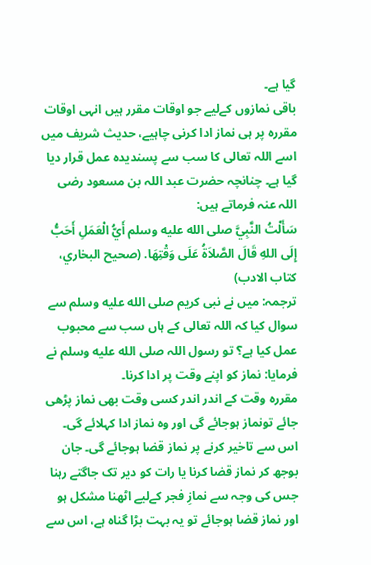گیا ہے۔
باقی نمازوں کےلیے جو اوقات مقرر ہیں انہی اوقات مقررہ پر ہی نماز ادا کرنی چاہیے، حدیث شریف میں اسے اللہ تعالی کا سب سے پسندیدہ عمل قرار دیا گیا ہے۔ چنانچہ حضرت عبد اللہ بن مسعود رضی اللہ عنہ فرماتے ہیں:
سَأَلْتُ النَّبِيَّ صلى الله عليه وسلم أَيُّ الْعَمَلِ أَحَبُّ إِلَى اللهِ قَالَ الصَّلاَةُ عَلَى وَقْتِهَا. (صحيح البخاري، كتاب الادب)
ترجمہ: میں نے نبی کریم صلى الله عليه وسلم سے سوال کیا کہ اللہ تعالی کے ہاں سب سے محبوب عمل کیا ہے؟ تو رسول اللہ صلى الله عليه وسلم نے فرمایا: نماز کو اپنے وقت پر ادا کرنا۔
مقررہ وقت کے اندر اندر کسی وقت بھی نماز پڑھی جائے تونماز ہوجائے گی اور وہ نماز ادا کہلائے گی۔ اس سے تاخیر کرنے پر نماز قضا ہوجائے گی۔ جان بوجھ کر نماز قضا کرنا یا رات کو دیر تک جاگتے رہنا جس کی وجہ سے نمازِ فجر کےلیے اٹھنا مشکل ہو اور نماز قضا ہوجائے تو یہ بہت بڑا گناہ ہے، اس سے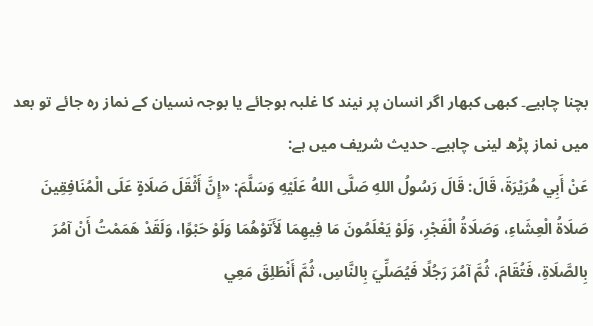بچنا چاہیے۔ کبھی کبھار اگر انسان پر نیند کا غلبہ ہوجائے یا بوجہ نسیان کے نماز رہ جائے تو بعد میں نماز پڑھ لینی چاہیے۔ حدیث شریف میں ہے:
عَنْ أَبِي هُرَيْرَةَ، قَالَ: قَالَ رَسُولُ اللهِ صَلَّى اللهُ عَلَيْهِ وَسَلَّمَ: «إِنَّ أَثْقَلَ صَلَاةٍ عَلَى الْمُنَافِقِينَ صَلَاةُ الْعِشَاءِ، وَصَلَاةُ الْفَجْرِ، وَلَوْ يَعْلَمُونَ مَا فِيهِمَا لَأَتَوْهُمَا وَلَوْ حَبْوًا، وَلَقَدْ هَمَمْتُ أَنْ آمُرَ بِالصَّلَاةِ، فَتُقَامَ، ثُمَّ آمُرَ رَجُلًا فَيُصَلِّيَ بِالنَّاسِ، ثُمَّ أَنْطَلِقَ مَعِي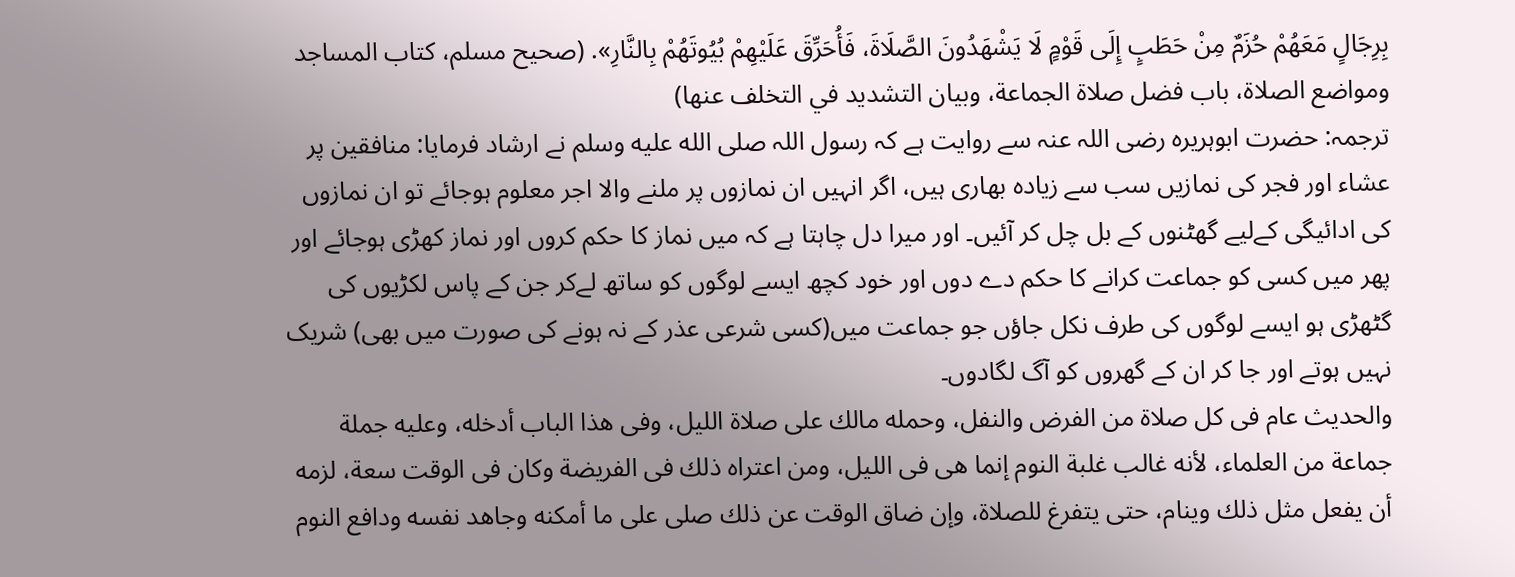بِرِجَالٍ مَعَهُمْ حُزَمٌ مِنْ حَطَبٍ إِلَى قَوْمٍ لَا يَشْهَدُونَ الصَّلَاةَ، فَأُحَرِّقَ عَلَيْهِمْ بُيُوتَهُمْ بِالنَّارِ». (صحيح مسلم، كتاب المساجد ومواضع الصلاة، باب فضل صلاة الجماعة، وبيان التشديد في التخلف عنها)
ترجمہ: حضرت ابوہریرہ رضی اللہ عنہ سے روایت ہے کہ رسول اللہ صلى الله عليه وسلم نے ارشاد فرمایا: منافقین پر عشاء اور فجر کی نمازیں سب سے زیادہ بھاری ہیں، اگر انہیں ان نمازوں پر ملنے والا اجر معلوم ہوجائے تو ان نمازوں کی ادائیگی کےلیے گھٹنوں کے بل چل کر آئیں۔ اور میرا دل چاہتا ہے کہ میں نماز کا حکم کروں اور نماز کھڑی ہوجائے اور پھر میں کسی کو جماعت کرانے کا حکم دے دوں اور خود کچھ ایسے لوگوں کو ساتھ لےکر جن کے پاس لکڑیوں کی گٹھڑی ہو ایسے لوگوں کی طرف نکل جاؤں جو جماعت میں(کسی شرعی عذر کے نہ ہونے کی صورت میں بھی) شریک نہیں ہوتے اور جا کر ان کے گھروں کو آگ لگادوں۔
والحديث عام فى كل صلاة من الفرض والنفل، وحمله مالك على صلاة الليل، وفى هذا الباب أدخله، وعليه جملة جماعة من العلماء، لأنه غالب غلبة النوم إنما هى فى الليل، ومن اعتراه ذلك فى الفريضة وكان فى الوقت سعة، لزمه أن يفعل مثل ذلك وينام، حتى يتفرغ للصلاة، وإن ضاق الوقت عن ذلك صلى على ما أمكنه وجاهد نفسه ودافع النوم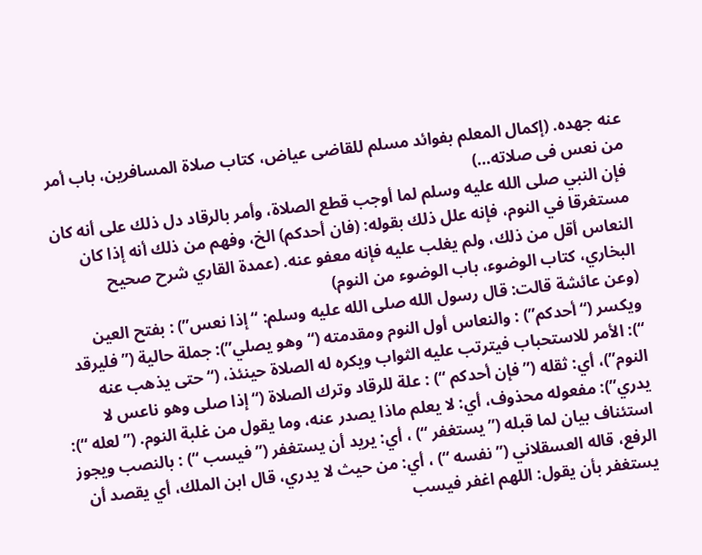عنه جهده. (إكمال المعلم بفوائد مسلم للقاضی عیاض، كتاب صلاة المسافرين، باب أمر من نعس فى صلاته…)
فإن النبي صلى الله عليه وسلم لما أوجب قطع الصلاة، وأمر بالرقاد دل ذلك على أنه كان مستغرقا في النوم، فإنه علل ذلك بقوله: (فان أحدكم) الخ، وفهم من ذلك أنه إذا كان النعاس أقل من ذلك، ولم يغلب عليه فإنه معفو عنه. (عمدة القاري شرح صحيح البخاري، كتاب الوضوء، باب الوضوء من النوم)
(وعن عائشة قالت: قال رسول الله صلى الله عليه وسلم: “إذا نعس”) : بفتح العين ويكسر (“أحدكم”) : والنعاس أول النوم ومقدمته (“وهو يصلي”): جملة حالية (” فليرقد “): الأمر للاستحباب فيترتب عليه الثواب ويكره له الصلاة حينئذ، (“حتى يذهب عنه النوم”)، أي: ثقله (” فإن أحدكم “) : علة للرقاد وترك الصلاة (“إذا صلى وهو ناعس لا يدري”): مفعوله محذوف، أي: لا يعلم ماذا يصدر عنه، وما يقول من غلبة النوم. (” لعله “): استئناف بيان لما قبله (” يستغفر “) ، أي: يريد أن يستغفر (” فيسب “) : بالنصب ويجوز الرفع، قاله العسقلاني (” نفسه “) ، أي: من حيث لا يدري، قال ابن الملك، أي يقصد أن يستغفر بأن يقول: اللهم اغفر فيسب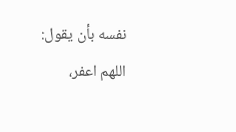نفسه بأن يقول: اللهم اعفر،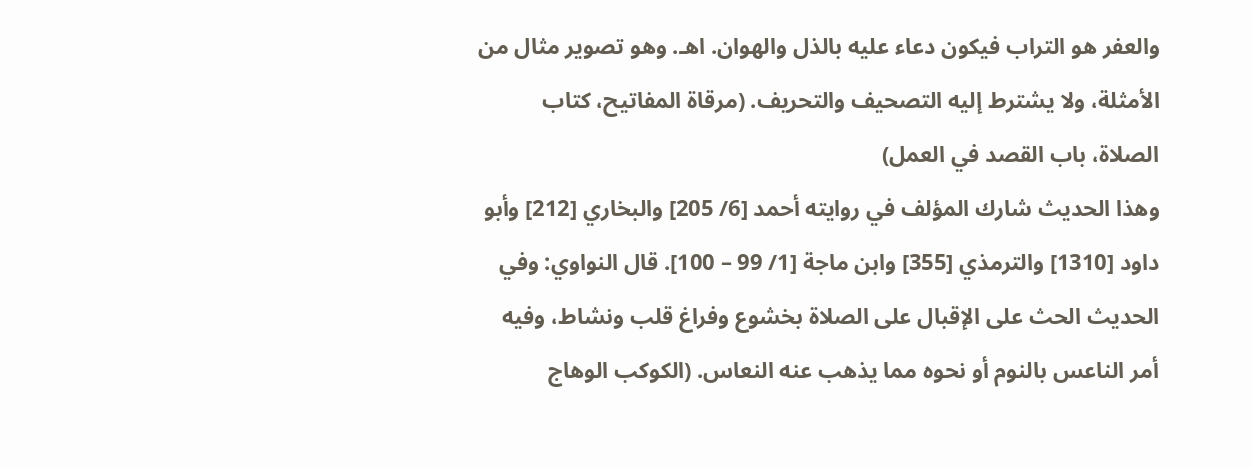والعفر هو التراب فيكون دعاء عليه بالذل والهوان. اهـ. وهو تصوير مثال من الأمثلة، ولا يشترط إليه التصحيف والتحريف. (مرقاة المفاتيح، كتاب الصلاة، باب القصد في العمل)
وهذا الحديث شارك المؤلف في روايته أحمد [6/ 205] والبخاري [212] وأبو داود [1310] والترمذي [355] وابن ماجة [1/ 99 – 100]. قال النواوي: وفي الحديث الحث على الإقبال على الصلاة بخشوع وفراغ قلب ونشاط، وفيه أمر الناعس بالنوم أو نحوه مما يذهب عنه النعاس. (الكوكب الوهاج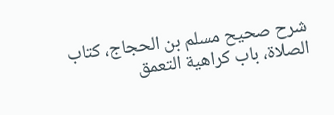شرح صحيح مسلم بن الحجاج، كتاب الصلاة، باب كراهية التعمق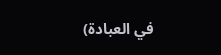في العبادة)